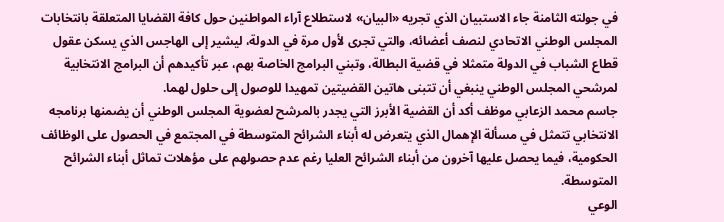في جولته الثامنة جاء الاستبيان الذي تجريه «البيان» لاستطلاع آراء المواطنين حول كافة القضايا المتعلقة بانتخابات المجلس الوطني الاتحادي لنصف أعضائه، والتي تجرى لأول مرة في الدولة، ليشير إلى الهاجس الذي يسكن عقول قطاع الشباب في الدولة متمثلا في قضية البطالة، وتبني البرامج الخاصة بهم، عبر تأكيدهم أن البرامج الانتخابية لمرشحي المجلس الوطني ينبغي أن تتبنى هاتين القضيتين تمهيدا للوصول إلى حلول لهما.
جاسم محمد الزعابي موظف أكد أن القضية الأبرز التي يجدر بالمرشح لعضوية المجلس الوطني أن يضمنها برنامجه الانتخابي تتمثل في مسألة الإهمال الذي يتعرض له أبناء الشرائح المتوسطة في المجتمع في الحصول على الوظائف الحكومية، فيما يحصل عليها آخرون من أبناء الشرائح العليا رغم عدم حصولهم على مؤهلات تماثل أبناء الشرائح المتوسطة.
الوعي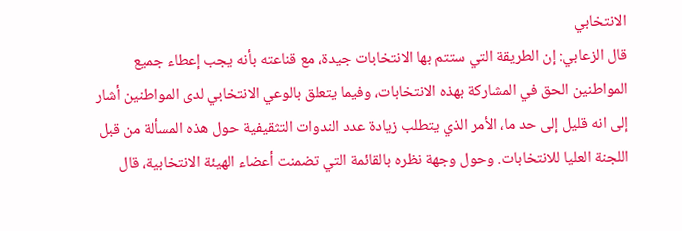الانتخابي
قال الزعابي: إن الطريقة التي ستتم بها الانتخابات جيدة، مع قناعته بأنه يجب إعطاء جميع المواطنين الحق في المشاركة بهذه الانتخابات، وفيما يتعلق بالوعي الانتخابي لدى المواطنين أشار إلى انه قليل إلى حد ما، الأمر الذي يتطلب زيادة عدد الندوات التثقيفية حول هذه المسألة من قبل اللجنة العليا للانتخابات. وحول وجهة نظره بالقائمة التي تضمنت أعضاء الهيئة الانتخابية، قال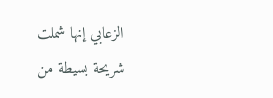الزعابي إنها شملت شريحة بسيطة من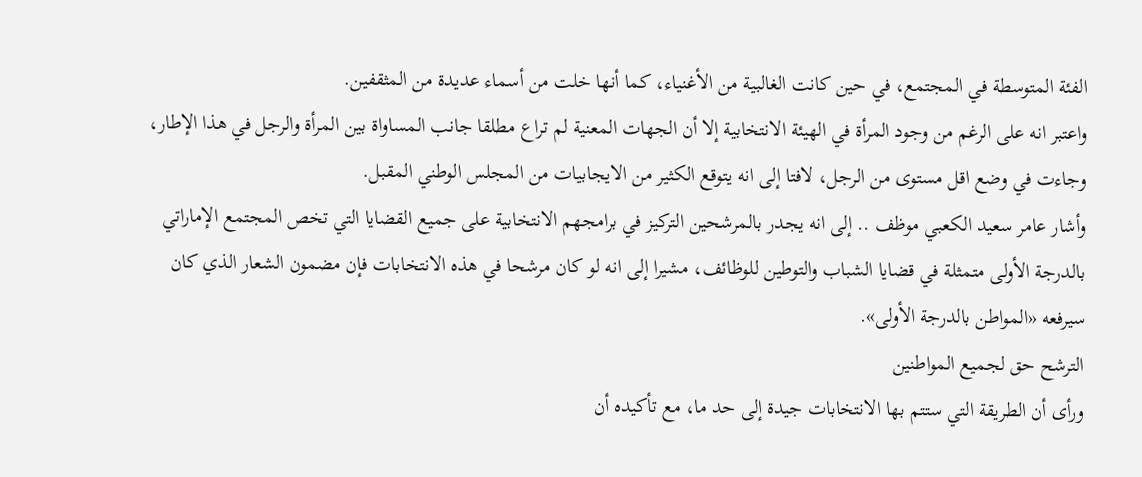الفئة المتوسطة في المجتمع، في حين كانت الغالبية من الأغنياء، كما أنها خلت من أسماء عديدة من المثقفين.
واعتبر انه على الرغم من وجود المرأة في الهيئة الانتخابية إلا أن الجهات المعنية لم تراع مطلقا جانب المساواة بين المرأة والرجل في هذا الإطار، وجاءت في وضع اقل مستوى من الرجل، لافتا إلى انه يتوقع الكثير من الايجابيات من المجلس الوطني المقبل.
وأشار عامر سعيد الكعبي موظف .. إلى انه يجدر بالمرشحين التركيز في برامجهم الانتخابية على جميع القضايا التي تخص المجتمع الإماراتي بالدرجة الأولى متمثلة في قضايا الشباب والتوطين للوظائف، مشيرا إلى انه لو كان مرشحا في هذه الانتخابات فإن مضمون الشعار الذي كان سيرفعه «المواطن بالدرجة الأولى».
الترشح حق لجميع المواطنين
ورأى أن الطريقة التي ستتم بها الانتخابات جيدة إلى حد ما، مع تأكيده أن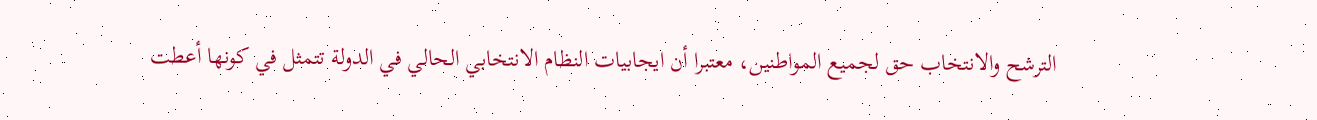الترشح والانتخاب حق لجميع المواطنين، معتبرا أن ايجابيات النظام الانتخابي الحالي في الدولة تتمثل في كونها أعطت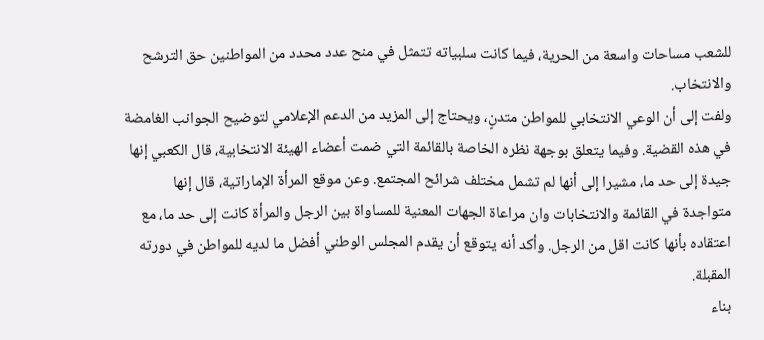للشعب مساحات واسعة من الحرية، فيما كانت سلبياته تتمثل في منح عدد محدد من المواطنين حق الترشح والانتخاب.
ولفت إلى أن الوعي الانتخابي للمواطن متدنٍ، ويحتاج إلى المزيد من الدعم الإعلامي لتوضيح الجوانب الغامضة في هذه القضية. وفيما يتعلق بوجهة نظره الخاصة بالقائمة التي ضمت أعضاء الهيئة الانتخابية، قال الكعبي إنها جيدة إلى حد ما، مشيرا إلى أنها لم تشمل مختلف شرائح المجتمع. وعن موقع المرأة الإماراتية، قال إنها متواجدة في القائمة والانتخابات وان مراعاة الجهات المعنية للمساواة بين الرجل والمرأة كانت إلى حد ما، مع اعتقاده بأنها كانت اقل من الرجل. وأكد أنه يتوقع أن يقدم المجلس الوطني أفضل ما لديه للمواطن في دورته المقبلة.
بناء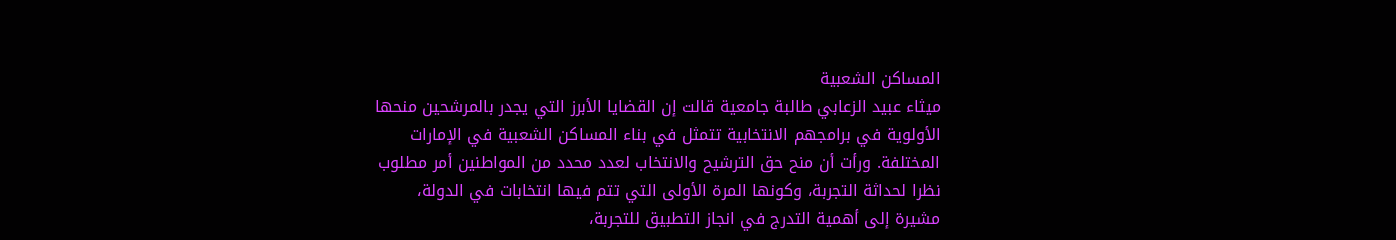المساكن الشعبية
ميثاء عبيد الزعابي طالبة جامعية قالت إن القضايا الأبرز التي يجدر بالمرشحين منحها الأولوية في برامجهم الانتخابية تتمثل في بناء المساكن الشعبية في الإمارات المختلفة. ورأت أن منح حق الترشيح والانتخاب لعدد محدد من المواطنين أمر مطلوب نظرا لحداثة التجربة، وكونها المرة الأولى التي تتم فيها انتخابات في الدولة،
مشيرة إلى أهمية التدرج في انجاز التطبيق للتجربة،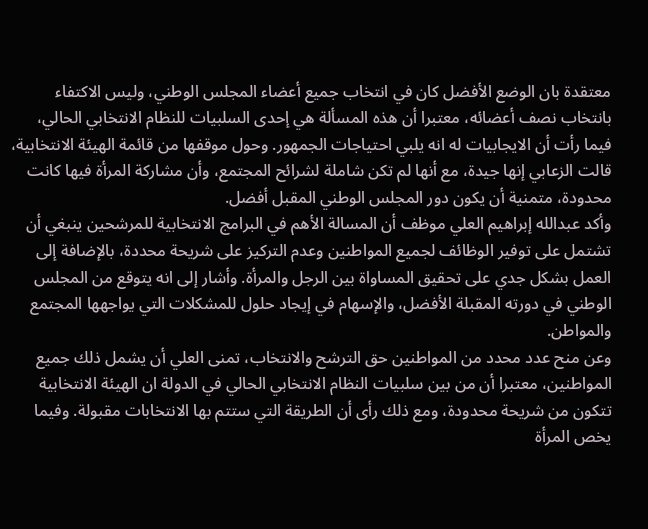معتقدة بان الوضع الأفضل كان في انتخاب جميع أعضاء المجلس الوطني، وليس الاكتفاء بانتخاب نصف أعضائه، معتبرا أن هذه المسألة هي إحدى السلبيات للنظام الانتخابي الحالي، فيما رأت أن الايجابيات له انه يلبي احتياجات الجمهور. وحول موقفها من قائمة الهيئة الانتخابية، قالت الزعابي إنها جيدة، مع أنها لم تكن شاملة لشرائح المجتمع، وأن مشاركة المرأة فيها كانت محدودة، متمنية أن يكون دور المجلس الوطني المقبل أفضل.
وأكد عبدالله إبراهيم العلي موظف أن المسالة الأهم في البرامج الانتخابية للمرشحين ينبغي أن تشتمل على توفير الوظائف لجميع المواطنين وعدم التركيز على شريحة محددة، بالإضافة إلى العمل بشكل جدي على تحقيق المساواة بين الرجل والمرأة. وأشار إلى انه يتوقع من المجلس الوطني في دورته المقبلة الأفضل، والإسهام في إيجاد حلول للمشكلات التي يواجهها المجتمع والمواطن.
وعن منح عدد محدد من المواطنين حق الترشح والانتخاب، تمنى العلي أن يشمل ذلك جميع المواطنين، معتبرا أن من بين سلبيات النظام الانتخابي الحالي في الدولة ان الهيئة الانتخابية تتكون من شريحة محدودة، ومع ذلك رأى أن الطريقة التي ستتم بها الانتخابات مقبولة. وفيما يخص المرأة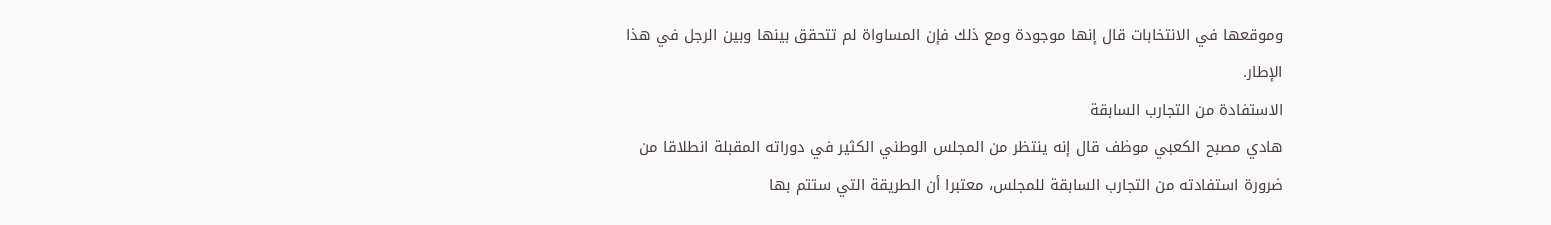وموقعها في الانتخابات قال إنها موجودة ومع ذلك فإن المساواة لم تتحقق بينها وبين الرجل في هذا الإطار.
الاستفادة من التجارب السابقة
هادي مصبح الكعبي موظف قال إنه ينتظر من المجلس الوطني الكثير في دوراته المقبلة انطلاقا من ضرورة استفادته من التجارب السابقة للمجلس، معتبرا أن الطريقة التي ستتم بها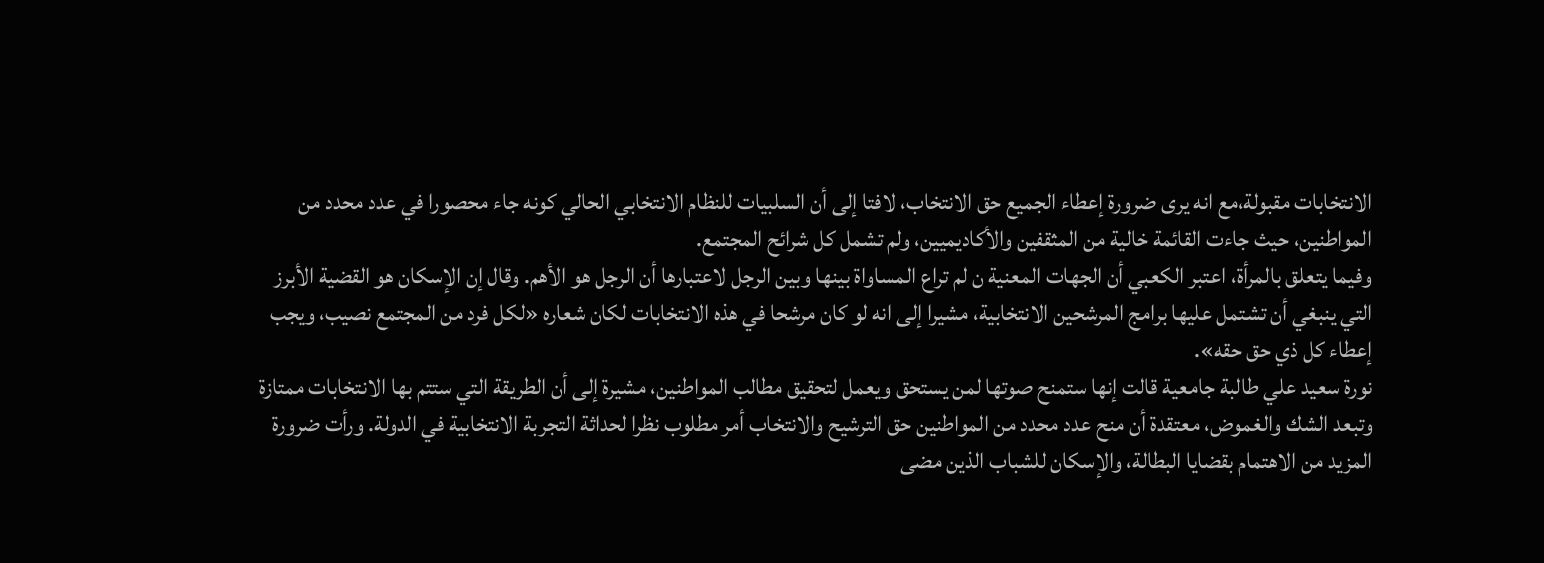الانتخابات مقبولة،مع انه يرى ضرورة إعطاء الجميع حق الانتخاب، لافتا إلى أن السلبيات للنظام الانتخابي الحالي كونه جاء محصورا في عدد محدد من المواطنين، حيث جاءت القائمة خالية من المثقفين والأكاديميين، ولم تشمل كل شرائح المجتمع.
وفيما يتعلق بالمرأة، اعتبر الكعبي أن الجهات المعنية ن لم تراع المساواة بينها وبين الرجل لاعتبارها أن الرجل هو الأهم. وقال إن الإسكان هو القضية الأبرز التي ينبغي أن تشتمل عليها برامج المرشحين الانتخابية، مشيرا إلى انه لو كان مرشحا في هذه الانتخابات لكان شعاره «لكل فرد من المجتمع نصيب، ويجب إعطاء كل ذي حق حقه».
نورة سعيد علي طالبة جامعية قالت إنها ستمنح صوتها لمن يستحق ويعمل لتحقيق مطالب المواطنين، مشيرة إلى أن الطريقة التي ستتم بها الانتخابات ممتازة وتبعد الشك والغموض، معتقدة أن منح عدد محدد من المواطنين حق الترشيح والانتخاب أمر مطلوب نظرا لحداثة التجربة الانتخابية في الدولة. ورأت ضرورة المزيد من الاهتمام بقضايا البطالة، والإسكان للشباب الذين مضى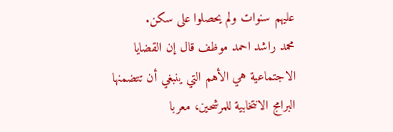عليهم سنوات ولم يحصلوا على سكن.
محمد راشد احمد موظف قال إن القضايا الاجتماعية هي الأهم التي ينبغي أن تتضمنها البرامج الانتخابية للمرشحين، معربا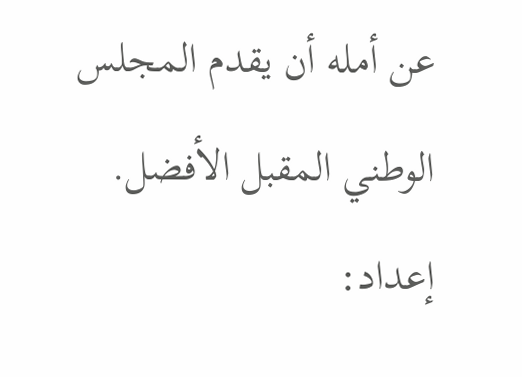عن أمله أن يقدم المجلس الوطني المقبل الأفضل.
إعداد: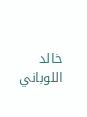خالد اللوباني